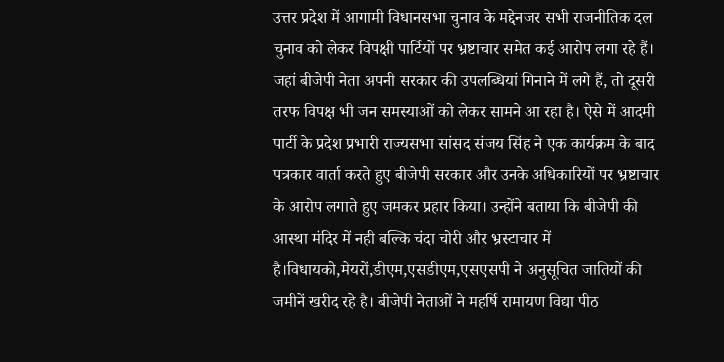उत्तर प्रदेश में आगामी विधानसभा चुनाव के मद्देनजर सभी राजनीतिक दल चुनाव को लेकर विपक्षी पार्टियों पर भ्रष्टाचार समेत कई आरोप लगा रहे हैं। जहां बीजेपी नेता अपनी सरकार की उपलब्धियां गिनाने में लगे हैं, तो दूसरी तरफ विपक्ष भी जन समस्याओं को लेकर सामने आ रहा है। ऐसे में आदमी पार्टी के प्रदेश प्रभारी राज्यसभा सांसद संजय सिंह ने एक कार्यक्रम के बाद पत्रकार वार्ता करते हुए बीजेपी सरकार और उनके अधिकारियों पर भ्रष्टाचार के आरोप लगाते हुए जमकर प्रहार किया। उन्होंने बताया कि बीजेपी की आस्था मंदिर में नही बल्कि चंदा चोरी और भ्रस्टाचार में है।विधायको,मेयरों,डीएम,एसडीएम,एसएसपी ने अनुसूचित जातियों की जमीनें खरीद रहे है। बीजेपी नेताओं ने महर्षि रामायण विद्या पीठ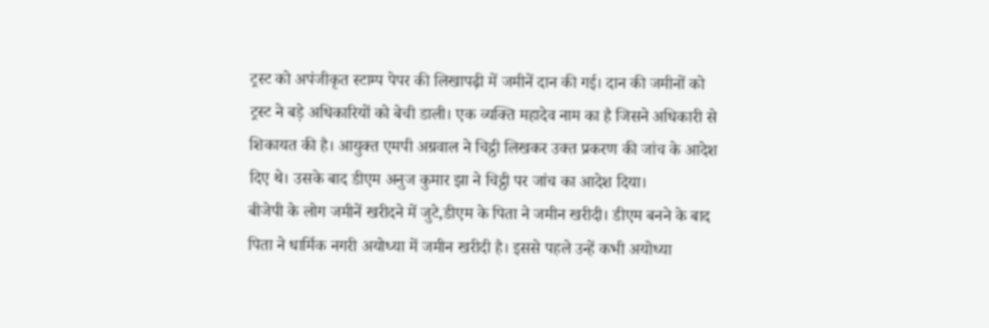ट्रस्ट को अपंजीकृत स्टाम्प पेपर की लिखापढ़ी में जमीनें दान की गई। दान की जमीनों को ट्रस्ट ने बड़े अधिकारियों को बेची डाली। एक व्यक्ति महादेव नाम का है जिसने अधिकारी से शिकायत की है। आयुक्त एमपी अग्रवाल ने चिट्ठी लिखकर उक्त प्रकरण की जांच के आदेश दिए थे। उसके बाद डीएम अनुज कुमार झा ने चिट्ठी पर जांच का आदेश दिया।
बीजेपी के लोग जमीनें खरीदने में जुटे,डीएम के पिता ने जमीन खरीदी। डीएम बनने के बाद पिता ने धार्मिक नगरी अयोध्या में जमीन खरीदी है। इससे पहले उन्हें कभी अयोध्या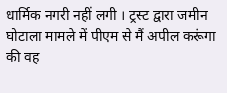धार्मिक नगरी नहीं लगी । ट्रस्ट द्वारा जमीन घोटाला मामले में पीएम से मैं अपील करूंगा की वह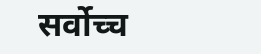सर्वोच्च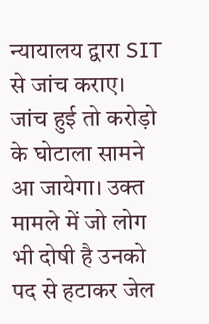न्यायालय द्वारा SIT से जांच कराए। जांच हुई तो करोड़ो के घोटाला सामने आ जायेगा। उक्त मामले में जो लोग भी दोषी है उनको पद से हटाकर जेल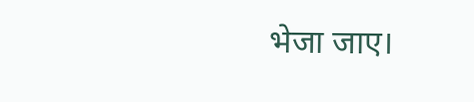भेजा जाए।